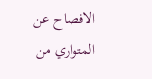الافصاح عن المتواري من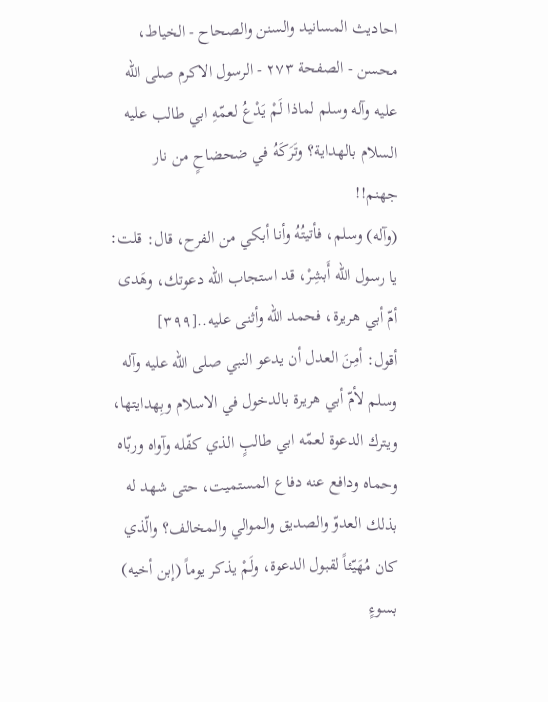احاديث المسانيد والسنن والصحاح - الخياط، محسن - الصفحة ٢٧٣ - الرسول الاكرم صلى الله عليه وآله وسلم لماذا لَمْ يَدْعُ لعمّهِ ابي طالب عليه السلام بالهداية؟ وتَرَكَهُ في ضحضاحٍ من نار جهنم!!
(وآله) وسلم، فأتيتُهُ وأنا أبكي من الفرح، قال: قلت: يا رسول الله أَبشِرْ، قد استجاب الله دعوتك، وهَدى أمّ أبي هريرة، فحمد الله وأثنى عليه..[٣٩٩]
أقول: أمِنَ العدل أن يدعو النبي صلى الله عليه وآله وسلم لأمّ أبي هريرة بالدخول في الاسلام وبِهدايتها، ويترك الدعوة لعمّه ابي طالبٍ الذي كفّله وآواه وربّاه وحماه ودافع عنه دفاع المستميت، حتى شهد له بذلك العدوّ والصديق والموالي والمخالف؟ والّذي كان مُهَيّئاً لقبول الدعوة، ولَمْ يذكر يوماً (إبن أخيه) بسوءٍ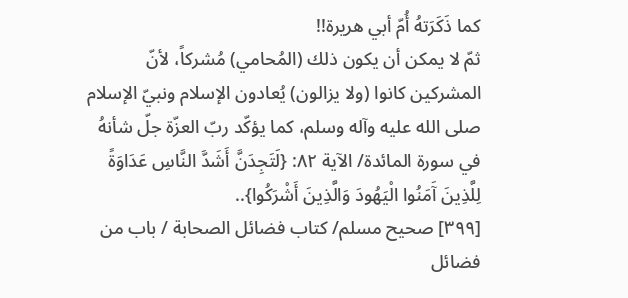كما ذَكَرَتهُ أُمّ أبي هريرة!!
ثمّ لا يمكن أن يكون ذلك (المُحامي) مُشركاً، لأنّ المشركين كانوا (ولا يزالون) يُعادون الإسلام ونبيّ الإسلام صلى الله عليه وآله وسلم، كما يؤكّد ربّ العزّة جلّ شأنهُ في سورة المائدة/ الآية ٨٢: {لَتَجِدَنَّ أَشَدَّ النَّاسِ عَدَاوَةً لِلَّذِينَ آَمَنُوا الْيَهُودَ وَالَّذِينَ أَشْرَكُوا}..
[٣٩٩] صحيح مسلم/ كتاب فضائل الصحابة / باب من فضائل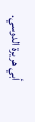أبي هريرة الدوسي.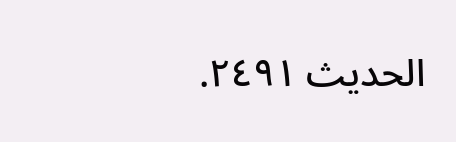الحديث ٢٤٩١.